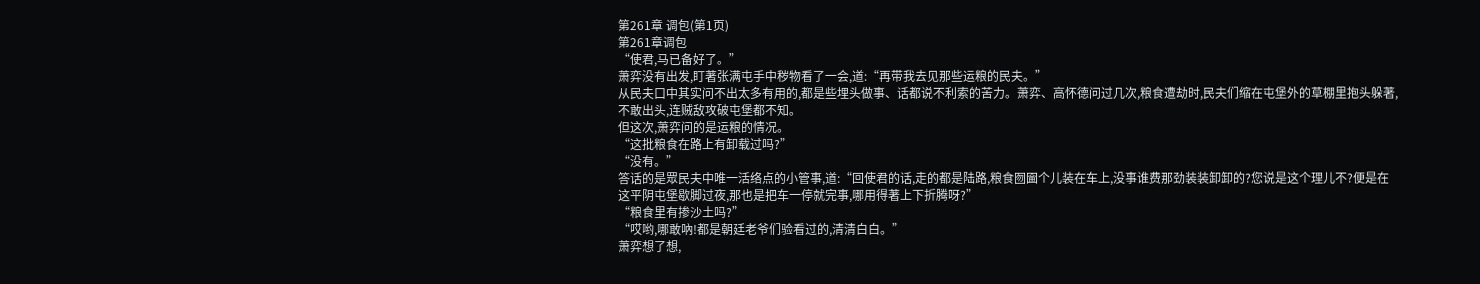第261章 调包(第1页)
第261章调包
“使君,马已备好了。”
萧弈没有出发,盯著张满屯手中秽物看了一会,道:“再带我去见那些运粮的民夫。”
从民夫口中其实问不出太多有用的,都是些埋头做事、话都说不利索的苦力。萧弈、高怀德问过几次,粮食遭劫时,民夫们缩在屯堡外的草棚里抱头躲著,不敢出头,连贼敌攻破屯堡都不知。
但这次,萧弈问的是运粮的情况。
“这批粮食在路上有卸载过吗?”
“没有。”
答话的是眾民夫中唯一活络点的小管事,道:“回使君的话,走的都是陆路,粮食囫圇个儿装在车上,没事谁费那劲装装卸卸的?您说是这个理儿不?便是在这平阴屯堡歇脚过夜,那也是把车一停就完事,哪用得著上下折腾呀?”
“粮食里有掺沙土吗?”
“哎哟,哪敢吶!都是朝廷老爷们验看过的,清清白白。”
萧弈想了想,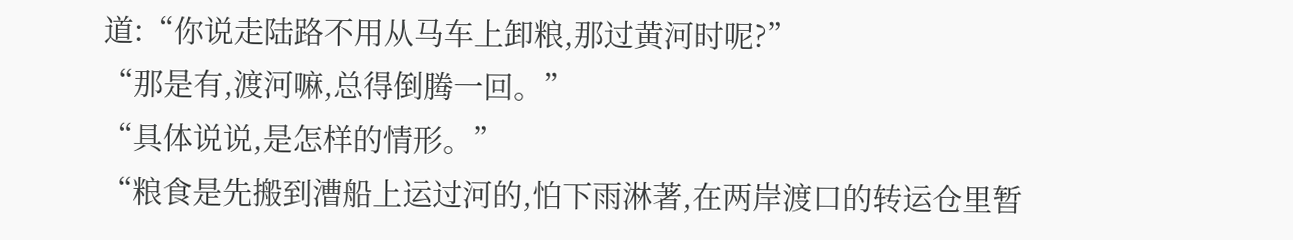道:“你说走陆路不用从马车上卸粮,那过黄河时呢?”
“那是有,渡河嘛,总得倒腾一回。”
“具体说说,是怎样的情形。”
“粮食是先搬到漕船上运过河的,怕下雨淋著,在两岸渡口的转运仓里暂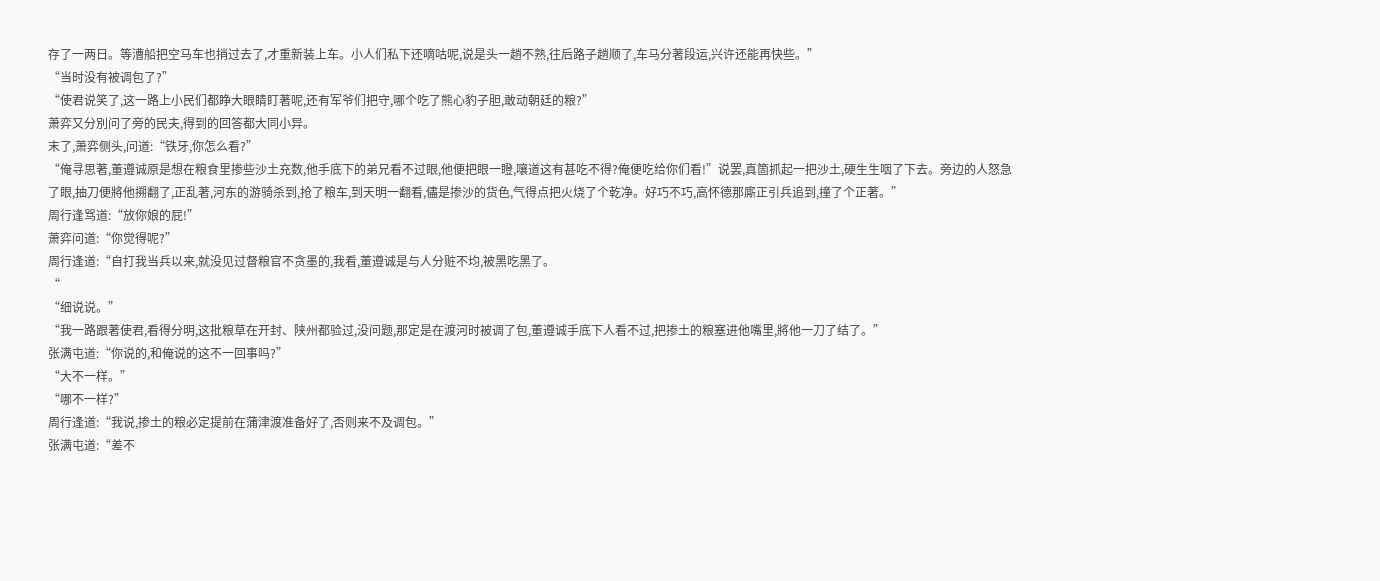存了一两日。等漕船把空马车也捎过去了,才重新装上车。小人们私下还嘀咕呢,说是头一趟不熟,往后路子趟顺了,车马分著段运,兴许还能再快些。”
“当时没有被调包了?”
“使君说笑了,这一路上小民们都睁大眼睛盯著呢,还有军爷们把守,哪个吃了熊心豹子胆,敢动朝廷的粮?”
萧弈又分別问了旁的民夫,得到的回答都大同小异。
末了,萧弈侧头,问道:“铁牙,你怎么看?”
“俺寻思著,董遵诚原是想在粮食里掺些沙土充数,他手底下的弟兄看不过眼,他便把眼一瞪,嚷道这有甚吃不得?俺便吃给你们看!”说罢,真箇抓起一把沙土,硬生生咽了下去。旁边的人怒急了眼,抽刀便將他搠翻了,正乱著,河东的游骑杀到,抢了粮车,到天明一翻看,儘是掺沙的货色,气得点把火烧了个乾净。好巧不巧,高怀德那廝正引兵追到,撞了个正著。”
周行逢骂道:“放你娘的屁!”
萧弈问道:“你觉得呢?”
周行逢道:“自打我当兵以来,就没见过督粮官不贪墨的,我看,董遵诚是与人分赃不均,被黑吃黑了。
“
“细说说。”
“我一路跟著使君,看得分明,这批粮草在开封、陕州都验过,没问题,那定是在渡河时被调了包,董遵诚手底下人看不过,把掺土的粮塞进他嘴里,將他一刀了结了。”
张满屯道:“你说的,和俺说的这不一回事吗?”
“大不一样。”
“哪不一样?”
周行逢道:“我说,掺土的粮必定提前在蒲津渡准备好了,否则来不及调包。”
张满屯道:“差不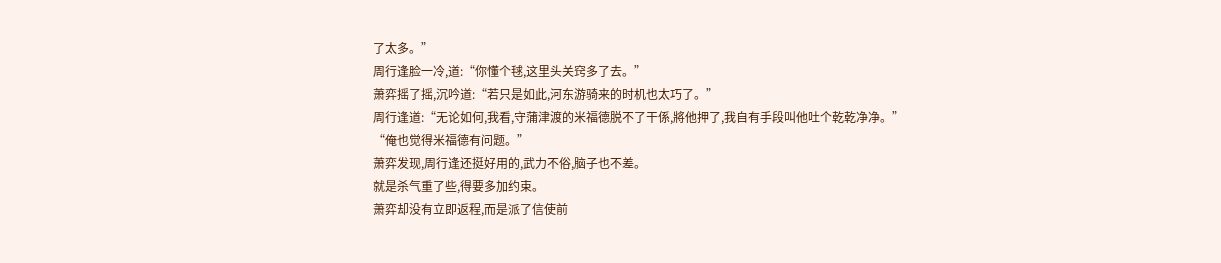了太多。”
周行逢脸一冷,道:“你懂个毬,这里头关窍多了去。”
萧弈摇了摇,沉吟道:“若只是如此,河东游骑来的时机也太巧了。”
周行逢道:“无论如何,我看,守蒲津渡的米福德脱不了干係,將他押了,我自有手段叫他吐个乾乾净净。”
“俺也觉得米福德有问题。”
萧弈发现,周行逢还挺好用的,武力不俗,脑子也不差。
就是杀气重了些,得要多加约束。
萧弈却没有立即返程,而是派了信使前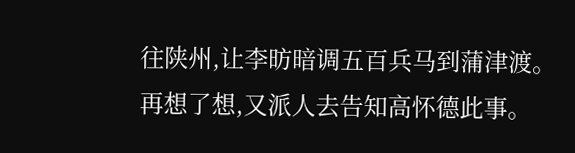往陕州,让李昉暗调五百兵马到蒲津渡。
再想了想,又派人去告知高怀德此事。